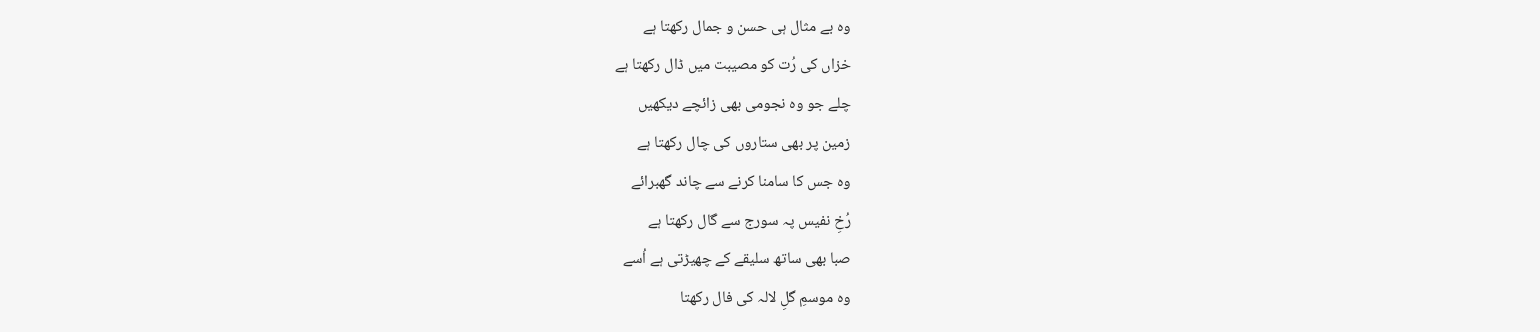وہ بے مثال ہی حسن و جمال رکھتا ہے
خزاں کی رُت کو مصیبت میں ڈال رکھتا ہے
چلے جو وہ نجومی بھی زائچے دیکھیں
زمین پر بھی ستاروں کی چال رکھتا ہے
وہ جس کا سامنا کرنے سے چاند گھبرائے
رُخِ نفیس پہ سورج سے گال رکھتا ہے
صبا بھی ساتھ سلیقے کے چھیڑتی ہے اُسے
وہ موسمِ گلِ لالہ کی فال رکھتا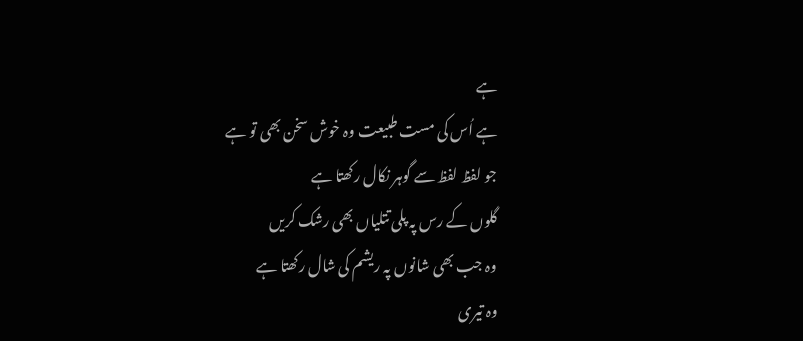ہے
ہے اُس کی مست طبیعت وہ خوش سخن بھی تو ہے
جو لفظ لفظ سے گوہر نکال رکھتا ہے
گلوں کے رس پہ پلی تتلیاں بھی رشک کریں
وہ جب بھی شانوں پہ ریشم کی شال رکھتا ہے
وہ تیری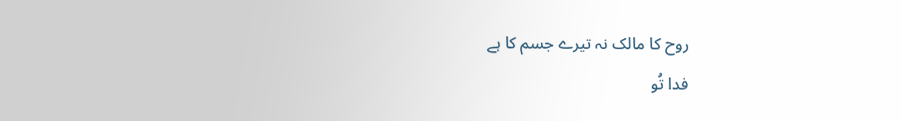روح کا مالک نہ تیرے جسم کا ہے
فدا تُو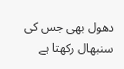دھول بھی جس کی سنبھال رکھتا ہے